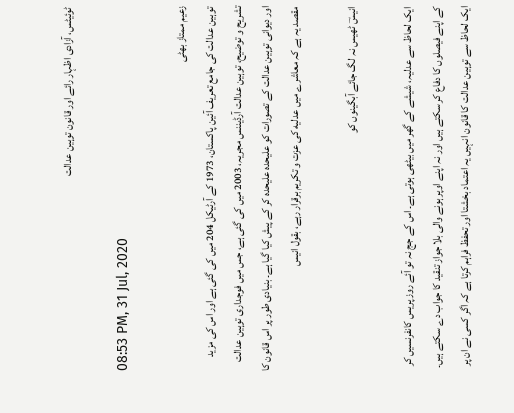ٹوئیٹس، آزادی اظہار رائے اور قانون توہین عدالت

08:53 PM, 31 Jul, 2020

زعیم ممتاز بھٹی
توہین عدالت کی جامع تعریف آئین پاکستان، 1973 کے آرٹیکل 204 میں کی گئی ہے اور اس کی مزید تشریح و توضیح، توہین عدالت آرڈیننس مجریہ، 2003 میں کی گئی ہے، جس میں فوجداری توہین عدالت اور دیوانی توہین عدالت کے تصورات کو عليحده عليحده کر کے پیش کیا گیا ہے۔ بنیادی طور پر اس قانون کا مقصد یہ ہے کہ معاشرے میں عدلیه کی عزت و تكريم برقرار رہے، بقول انیس

انیسؔ ٹھیس نہ لگ جائے آبگینوں کو

ایک لحاظ سے عدلیہ، شیشے کے گھر میں بیٹھی ہوتی ہے۔ اس کے جج نہ تو آئے روز پریس کانفرنسیں کر کے اپنے فیصلوں کا دفاع کر سکتے ہیں اور نہ اپنے اوپر ہونے والی بلا جواز تنقید کا جواب دے سکتے ہیں۔ ایک لحاظ سے توہین عدالت کا قانون انہیں یہ اعتماد بخشتا اور تحفظ فراہم کرتا ہے کہ اگر کسی نے ان پر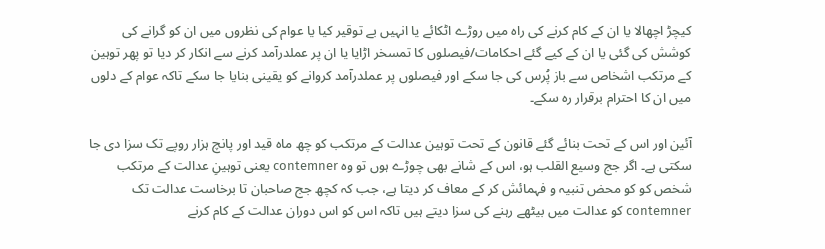کیچڑ اچهالا يا ان کے کام کرنے کی راہ میں روڑے اٹکائے يا انہیں بے توقیر کیا یا عوام کی نظروں میں ان کو گرانے کی کوشش کی گئی یا ان کے کیے گئے احکامات/فیصلوں کا تمسخر اڑایا یا ان پر عملدرآمد کرنے سے انکار کر ديا تو پھر توہین کے مرتكب اشخاص سے باز پُرس کی جا سکے اور فیصلوں پر عملدرآمد کروانے کو یقینی بنایا جا سکے تاکہ عوام کے دلوں میں ان کا احترام برقرار رہ سکے۔

آئین اور اس کے تحت بنائے گئے قانون کے تحت توہین عدالت کے مرتکب کو چھ ماہ قید اور پانچ ہزار روپے تک سزا دی جا سکتی ہے۔ اگر جج وسیع القلب ہو، اس کے شانے بھی چوڑے ہوں تو وہ contemner یعنی توہینِ عدالت کے مرتکب شخص کو کو محض تنبیہ و فہمائش کر کے معاف کر دیتا ہے، جب کہ کچھ جج صاحبان تا برخاست عدالت تک contemner کو عدالت میں بیٹھے رہنے کی سزا دیتے ہیں تاکہ اس کو اس دوران عدالت کے کام کرنے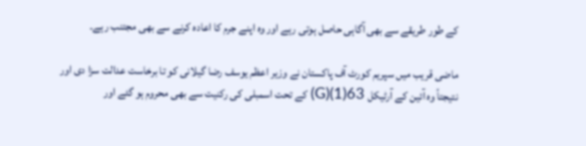کے طور طریقے سے بھی آگاہی حاصل ہوتی رہے اور وہ اپنے جرم کا اعادہ کرنے سے بھی مجتنب رہے۔

ماضی قریب میں سپریم کورٹ آف پاکستان نے وزیر اعظم یوسف رضا گیلانی کو تا برخاست عدالت سزا دی اور نتیجتاً وہ آئین کے آرٹیکل 63(1)(G) کے تحت اسمبلی کی رکنیت سے بھی محروم ہو گئے اور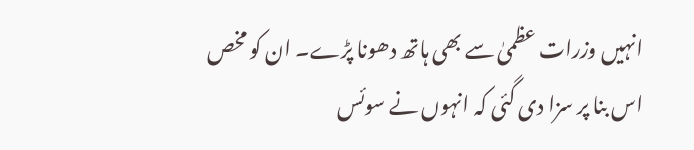انہیں وزرات عظمیٰ سے بھی ہاتھ دھونا پڑے۔ ان کو مخص اس بنا پر سزا دی گئی کہ انہوں نے سوئس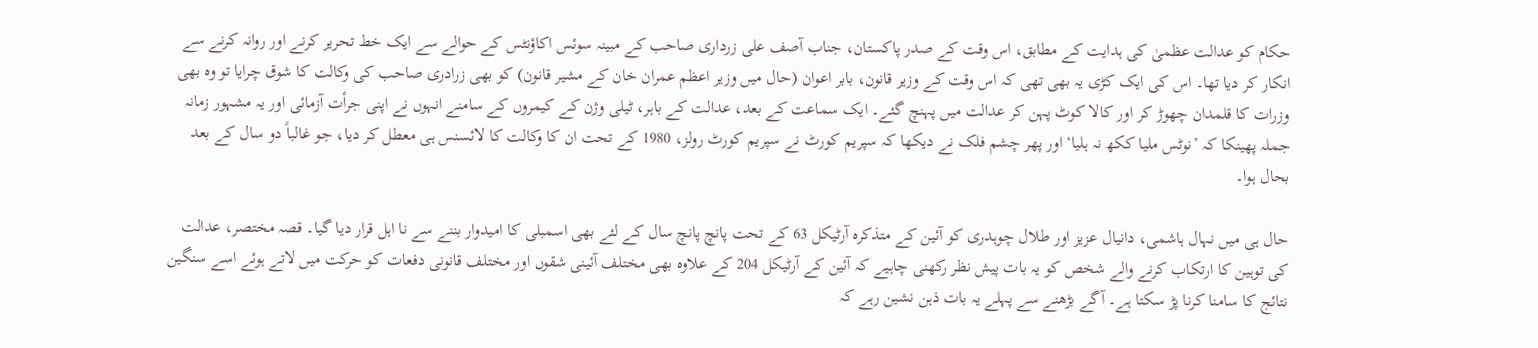حکام کو عدالت عظمیٰ کی ہدایت کے مطابق، اس وقت کے صدر پاکستان، جناب آصف علی زرداری صاحب کے مبینہ سوئس اکاؤنٹس کے حوالے سے ایک خط تحریر کرنے اور روانہ کرنے سے انکار کر دیا تھا۔ اس کی ایک کڑی یہ بھی تھی کہ اس وقت کے وزير قانون، بابر اعوان (حال میں وزیر اعظم عمران خان کے مشیر قانون) کو بھی زرادری صاحب کی وکالت کا شوق چرایا تو وه بھی وزرات کا قلمدان چھوڑ کر اور کالا کوٹ پہن کر عدالت میں پہنچ گئے۔ ایک سماعت کے بعد، عدالت کے باہر، ٹیلی وژن کے کیمروں کے سامنے انہوں نے اپنی جرأت آزمائی اور یہ مشہور زمانہ جملہ پھینکا کہ ’نوٹس ملیا ککھ نہ ہلیا‘ اور پھر چشم فلک نے دیکھا کہ سپریم کورٹ نے سپریم کورٹ رولز، 1980 کے تحت ان کا وکالت کا لائسنس ہی معطل کر دیا، جو غالباً دو سال کے بعد بحال ہوا۔

حال ہی میں نہال ہاشمی، دانیال عزیز اور طلال چوہدری کو آئین کے متذكره آرٹیکل 63 کے تحت پانچ پانچ سال کے لئے بھی اسمبلی کا امیدوار بننے سے نا اہل قرار دیا گیا۔ قصہ مختصر، عدالت کی توہین کا ارتکاب کرنے والے شخص کو یہ بات پیش نظر رکھنی چاہیے کہ آئین کے آرٹیکل 204 کے علاوه بھی مختلف آئینی شقوں اور مختلف قانونی دفعات کو حرکت میں لاتے ہوئے اسے سنگین نتائج کا سامنا کرنا پڑ سکتا ہے۔ آگے بڑھنے سے پہلے یہ بات ذہن نشین رہے کہ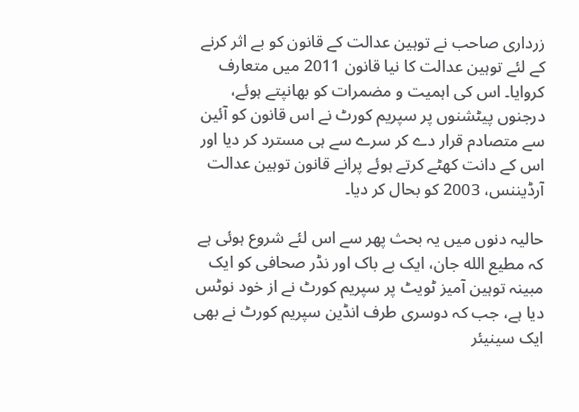زرداری صاحب نے توہین عدالت کے قانون کو بے اثر کرنے کے لئے توہین عدالت کا نیا قانون 2011 میں متعارف کروایا۔ اس کی اہمیت و مضمرات کو بھانپتے ہوئے، درجنوں پیٹشنوں پر سپریم کورٹ نے اس قانون کو آئین سے متصادم قرار دے کر سرے سے ہی مسترد کر دیا اور اس کے دانت کھٹے کرتے ہوئے پرانے قانون توہین عدالت آرڈیننس، 2003 کو بحال کر دیا۔

حالیہ دنوں میں یہ بحث پھر سے اس لئے شروع ہوئی ہے کہ مطيع الله جان، ایک بے باک اور نڈر صحافی کو ایک مبینہ توہین آمیز ٹویٹ پر سپریم کورٹ نے از خود نوٹس دیا ہے، جب کہ دوسری طرف انڈین سپریم کورٹ نے بھی ایک سینیئر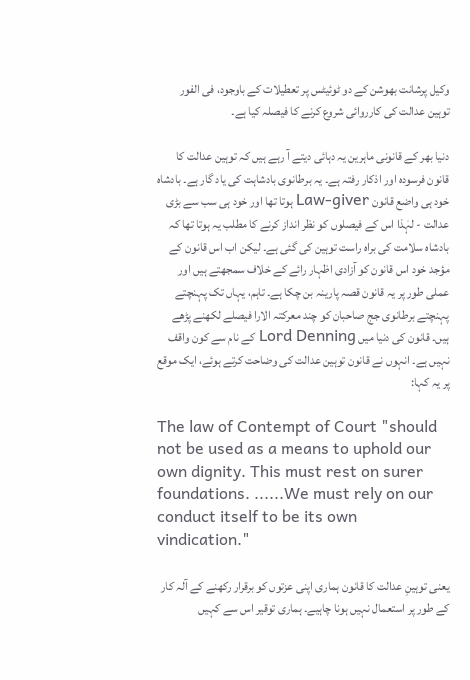وکیل پرشانت بھوشن کے دو ٹوئيٹس پر تعطیلات کے باوجود، فی الفور توہین عدالت کی کارروائی شروع کرنے کا فیصلہ کیا ہے۔

دنیا بھر کے قانونی ماہرین یہ دہائی دیتے آ رہے ہیں کہ توہین عدالت کا قانون فرسودہ اور اذکار رفتہ ہے۔ یہ برطانوی بادشاہت کی یاد گار ہے۔ بادشاه خود ہی واضع قانون Law-giver ہوتا تھا اور خود ہی سب سے بڑی عدالت - لہٰذا اس کے فیصلوں کو نظر انداز کرنے کا مطلب یہ ہوتا تھا کہ بادشاه سلامت کی براه راست توہین کی گئی ہے۔ لیکن اب اس قانون کے مؤجد خود اس قانون کو آزادی اظہار رائے کے خلاف سمجھتے ہیں اور عملی طور پر یہ قانون قصہ پارینہ بن چکا ہے۔ تاہم، یہاں تک پہنچتے پہنچتے برطانوی جج صاحبان کو چند معرکتہ الارا فیصلے لکھنے پڑھے ہیں۔ قانون کی دنیا میں Lord Denning کے نام سے کون واقف نہیں ہے۔ انہوں نے قانون توہین عدالت کی وضاحت کرتے ہوئے، ایک موقع پر یہ کہا:

The law of Contempt of Court "should not be used as a means to uphold our own dignity. This must rest on surer foundations. ......We must rely on our conduct itself to be its own vindication."

یعنی توہینِ عدالت کا قانون ہماری اپنی عزتوں کو برقرار رکھنے کے آلہ کار کے طور پر استعمال نہیں ہونا چاہیے۔ ہماری توقیر اس سے کہیں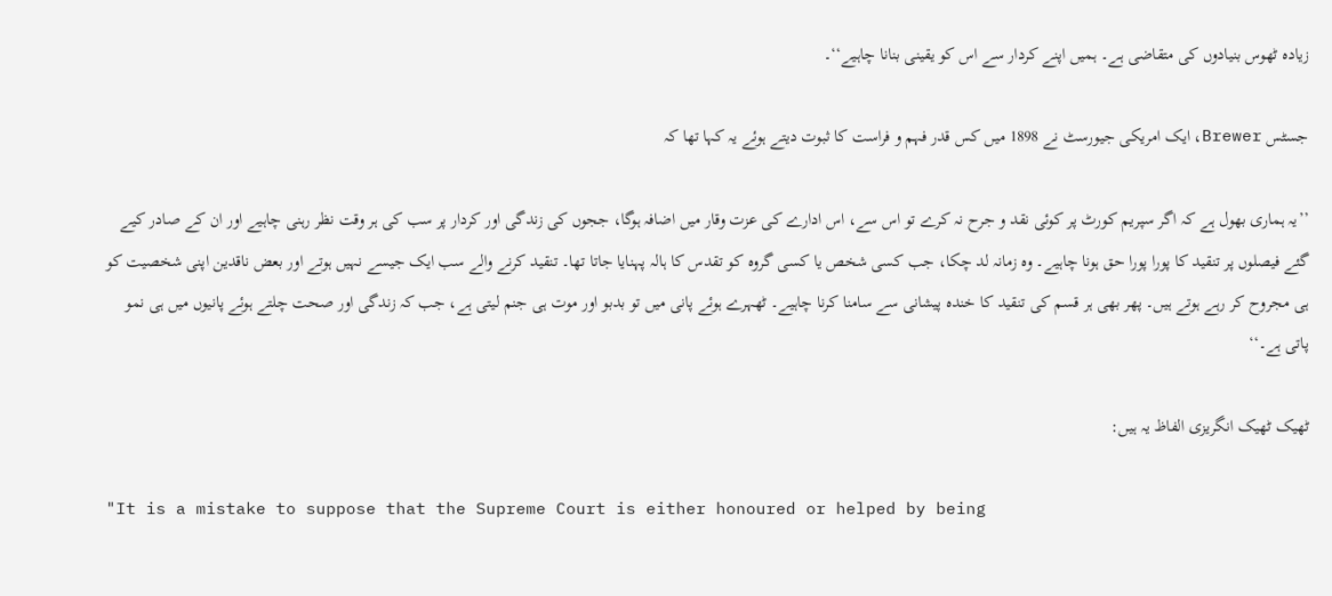زیادہ ٹھوس بنیادوں کی متقاضی ہے۔ ہمیں اپنے کردار سے اس کو یقینی بنانا چاہیے‘‘۔

جسٹس Brewer، ایک امریکی جیورسٹ نے 1898 میں کس قدر فہم و فراست کا ثبوت دیتے ہوئے یہ کہا تھا کہ

’’یہ ہماری بھول ہے کہ اگر سپریم کورٹ پر کوئی نقد و جرح نہ کرے تو اس سے، اس ادارے کی عزت وقار میں اضافہ ہوگا، ججوں کی زندگی اور کردار پر سب کی ہر وقت نظر رہنی چاہیے اور ان کے صادر کیے گئے فیصلوں پر تنقید کا پورا پورا حق ہونا چاہیے۔ وه زمانہ لد چکا، جب کسی شخص یا کسی گروه کو تقدس کا ہالہ پہنایا جاتا تھا۔ تنقيد کرنے والے سب ایک جیسے نہیں ہوتے اور بعض ناقدین اپنی شخصیت کو ہی مجروح کر رہے ہوتے ہیں۔ پھر بھی ہر قسم کی تنقید کا خنده پیشانی سے سامنا کرنا چاہیے۔ ٹھہرے ہوئے پانی میں تو بدبو اور موت ہی جنم لیتی ہے، جب کہ زندگی اور صحت چلتے ہوئے پانیوں میں ہی نمو پاتی ہے۔‘‘

ٹھیک ٹھیک انگریزی الفاظ یہ ہیں:

"It is a mistake to suppose that the Supreme Court is either honoured or helped by being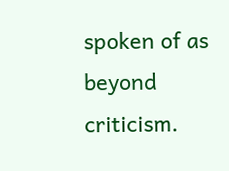spoken of as beyond criticism.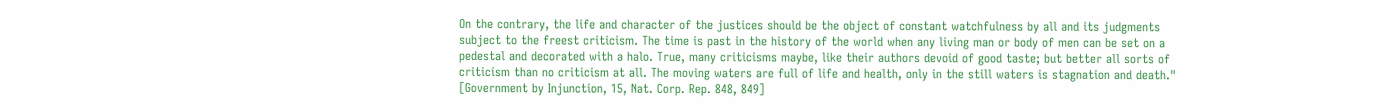On the contrary, the life and character of the justices should be the object of constant watchfulness by all and its judgments subject to the freest criticism. The time is past in the history of the world when any living man or body of men can be set on a pedestal and decorated with a halo. True, many criticisms maybe, like their authors devoid of good taste; but better all sorts of criticism than no criticism at all. The moving waters are full of life and health, only in the still waters is stagnation and death." [Government by Injunction, 15, Nat. Corp. Rep. 848, 849]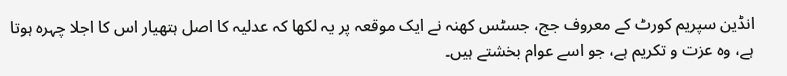انڈین سپریم کورٹ کے معروف جج، جسٹس کھنہ نے ایک موقعہ پر یہ لكھا کہ عدلیہ کا اصل ہتھیار اس کا اجلا چہره ہوتا ہے، وہ عزت و تكريم ہے، جو اسے عوام بخشتے ہیں۔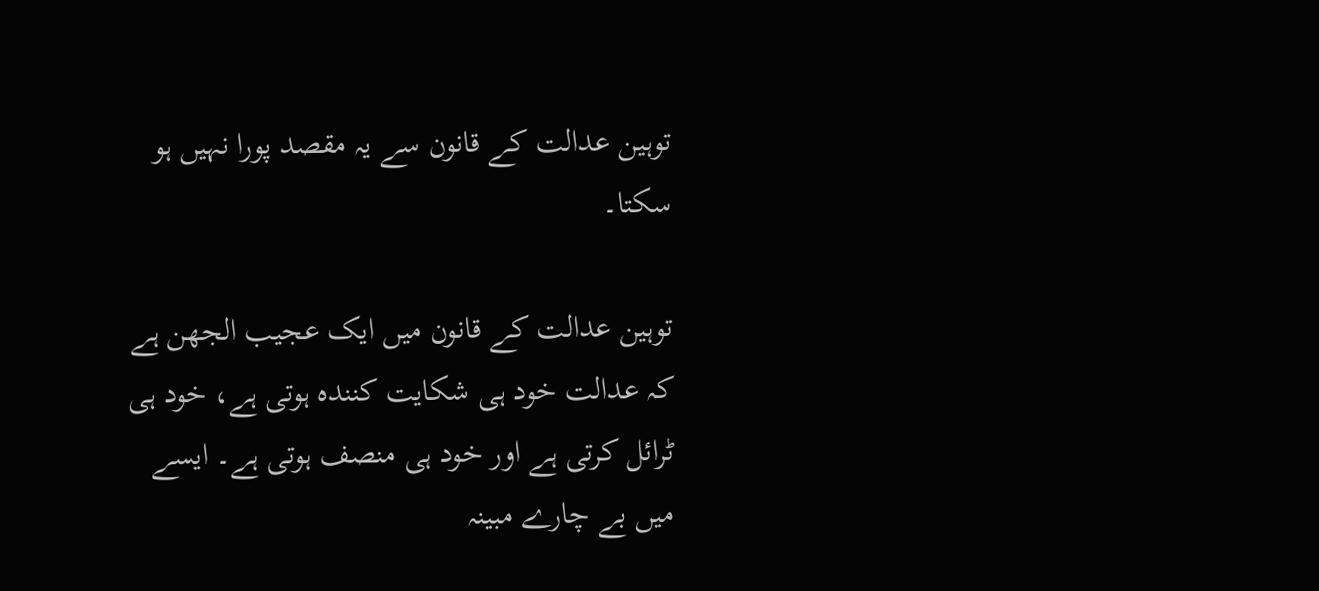توہین عدالت کے قانون سے یہ مقصد پورا نہیں ہو سکتا۔

توہین عدالت کے قانون میں ایک عجيب الجھن ہے کہ عدالت خود ہی شکایت کننده ہوتی ہے، خود ہی ٹرائل کرتی ہے اور خود ہی منصف ہوتی ہے۔ ایسے میں بے چارے مبینہ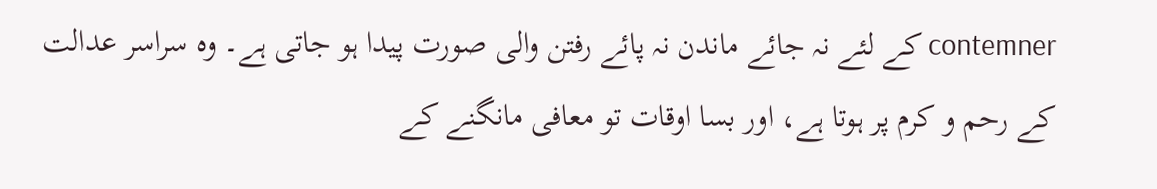contemner کے لئے نہ جائے ماندن نہ پائے رفتن والی صورت پیدا ہو جاتی ہے۔ وہ سراسر عدالت کے رحم و کرم پر ہوتا ہے، اور بسا اوقات تو معافی مانگنے کے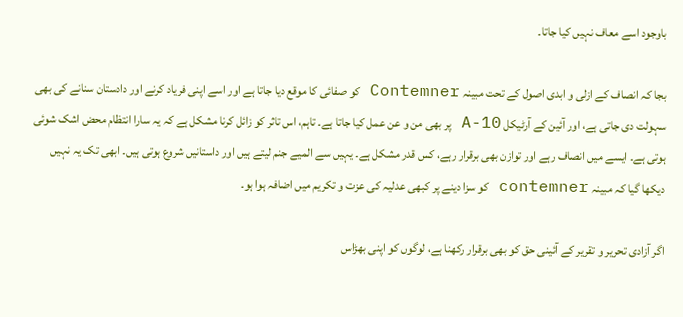باوجود اسے معاف نہیں کیا جاتا۔

بجا کہ انصاف کے ازلی و ابدی اصول کے تحت مبینہ Contemner کو صفائی کا موقع دیا جاتا ہے اور اسے اپنی فریاد کرنے اور دادستان سنانے کی بھی سہولت دی جاتی ہے، اور آئین کے آرٹیکل 10-A پر بھی من و عن عمل کیا جاتا ہے۔ تاہم، اس تاثر کو زائل کرنا مشکل ہے کہ یہ سارا انتظام محض اشک شوئی ہوتی ہے۔ ایسے میں انصاف رہے اور توازن بھی برقرار رہے، کس قدر مشکل ہے۔ یہیں سے المیے جنم لیتے ہیں اور داستانیں شروع ہوتی ہیں۔ ابھی تک یہ نہیں دیکھا گیا کہ مبینہ contemner کو سزا دینے پر کبھی عدلیہ کی عزت و تكريم میں اضافہ ہوا ہو۔

اگر آزادی تحریر و تقریر کے آئینی حق کو بھی برقرار رکھنا ہے، لوگوں کو اپنی بھڑاس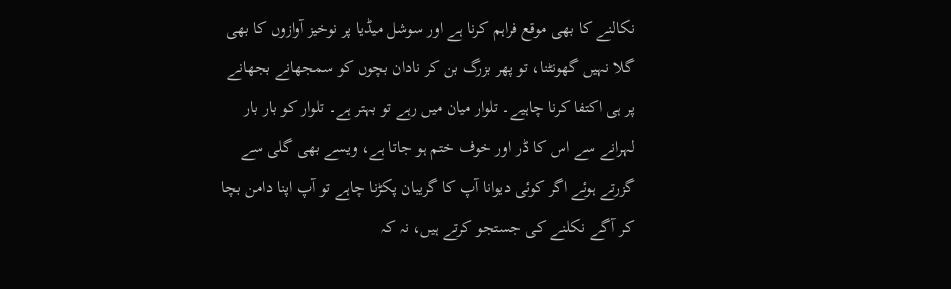نکالنے کا بھی موقع فراہم کرنا ہے اور سوشل میڈیا پر نوخیز آوازوں کا بھی گلا نہیں گھونٹنا، تو پھر بزرگ بن کر نادان بچوں کو سمجھانے بجھانے پر ہی اکتفا کرنا چاہیے۔ تلوار میان میں رہے تو بہتر ہے۔ تلوار کو بار بار لہرانے سے اس کا ڈر اور خوف ختم ہو جاتا ہے، ویسے بھی گلی سے گزرتے ہوئے اگر کوئی دیوانا آپ کا گریبان پکڑنا چاہے تو آپ اپنا دامن بچا کر آگے نکلنے کی جستجو کرتے ہیں، نہ کہ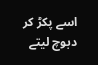اسے پکڑ کر دبوچ لیتے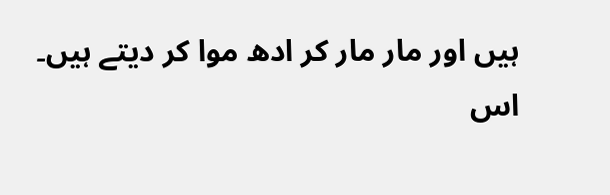ہیں اور مار مار کر ادھ موا کر دیتے ہیں۔ اس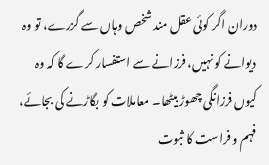دوران اگر کوئی عقل مند شخص وہاں سے گزرے، تو وہ دیوانے کو نہیں، فرزانے سے استفسار کرے گا کہ وہ کیوں فرزانگی چھوڑ بیٹھا۔ معاملات کو بگاڑنے کی بجائے، فہم و فراست کا ثبوت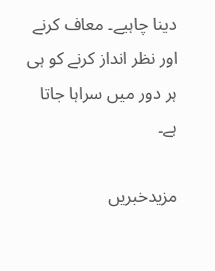دینا چاہیے۔ معاف کرنے اور نظر انداز کرنے کو ہی ہر دور میں سراہا جاتا ہے۔

مزیدخبریں